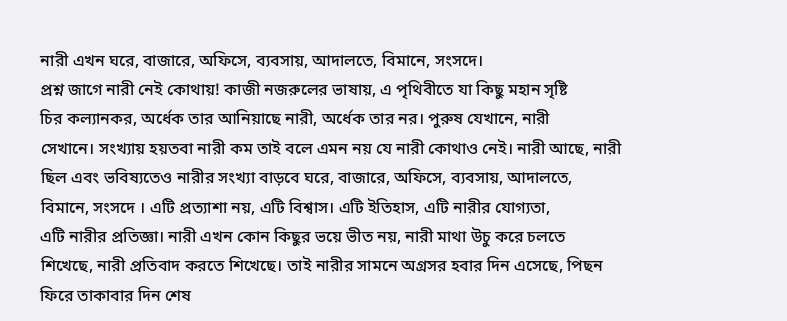নারী এখন ঘরে, বাজারে, অফিসে, ব্যবসায়, আদালতে, বিমানে, সংসদে।
প্রশ্ন জাগে নারী নেই কোথায়! কাজী নজরুলের ভাষায়, এ পৃথিবীতে যা কিছু মহান সৃষ্টি
চির কল্যানকর, অর্ধেক তার আনিয়াছে নারী, অর্ধেক তার নর। পুরুষ যেখানে, নারী
সেখানে। সংখ্যায় হয়তবা নারী কম তাই বলে এমন নয় যে নারী কোথাও নেই। নারী আছে, নারী
ছিল এবং ভবিষ্যতেও নারীর সংখ্যা বাড়বে ঘরে, বাজারে, অফিসে, ব্যবসায়, আদালতে,
বিমানে, সংসদে । এটি প্রত্যাশা নয়, এটি বিশ্বাস। এটি ইতিহাস, এটি নারীর যোগ্যতা,
এটি নারীর প্রতিজ্ঞা। নারী এখন কোন কিছুর ভয়ে ভীত নয়, নারী মাথা উচু করে চলতে
শিখেছে, নারী প্রতিবাদ করতে শিখেছে। তাই নারীর সামনে অগ্রসর হবার দিন এসেছে, পিছন
ফিরে তাকাবার দিন শেষ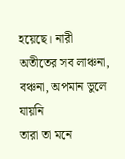হয়েছে। নারী অতীতের সব লাঞ্চনা, বঞ্চনা, অপমান ভুলে যায়নি
তারা তা মনে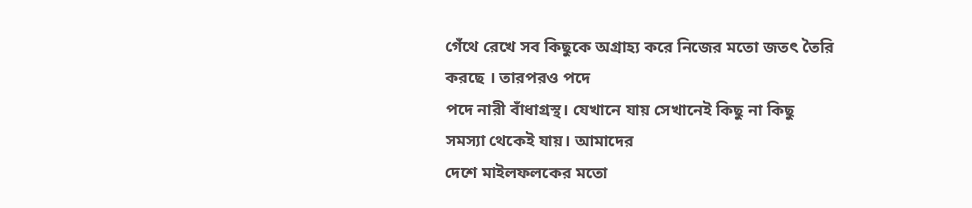গেঁথে রেখে সব কিছুকে অগ্রাহ্য করে নিজের মতো জতৎ তৈরি করছে । তারপরও পদে
পদে নারী বাঁধাগ্রস্থ। যেখানে যায় সেখানেই কিছু না কিছু সমস্যা থেকেই যায়। আমাদের
দেশে মাইলফলকের মতো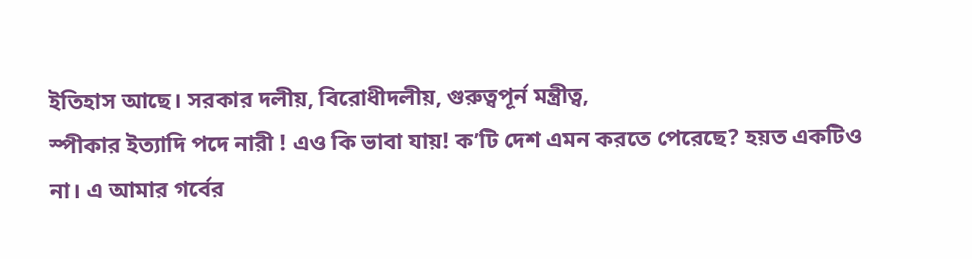ইতিহাস আছে। সরকার দলীয়, বিরোধীদলীয়, গুরুত্বপূর্ন মন্ত্রীত্ব,
স্পীকার ইত্যাদি পদে নারী ! এও কি ভাবা যায়! ক’টি দেশ এমন করতে পেরেছে? হয়ত একটিও
না। এ আমার গর্বের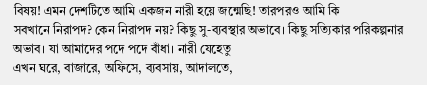বিষয়! এমন দেশটিতে আমি একজন নারী হয়ে জন্মেছি! তারপরও আমি কি
সবখানে নিরাপদ? কেন নিরাপদ নয়? কিছু সু-ব্যবস্থার অভাবে। কিছু সত্যিকার পরিকল্পনার
অভাব। যা আমাদের পদে পদে বাঁধা। নারী যেহেতু
এখন ঘরে, বাজারে, অফিসে, ব্যবসায়, আদালতে,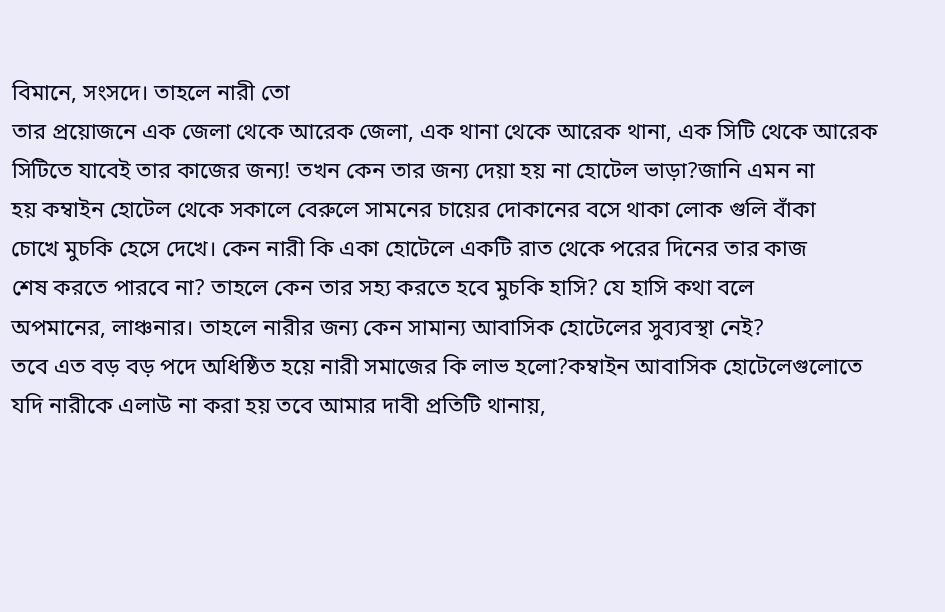বিমানে, সংসদে। তাহলে নারী তো
তার প্রয়োজনে এক জেলা থেকে আরেক জেলা, এক থানা থেকে আরেক থানা, এক সিটি থেকে আরেক
সিটিতে যাবেই তার কাজের জন্য! তখন কেন তার জন্য দেয়া হয় না হোটেল ভাড়া?জানি এমন না
হয় কম্বাইন হোটেল থেকে সকালে বেরুলে সামনের চায়ের দোকানের বসে থাকা লোক গুলি বাঁকা
চোখে মুচকি হেসে দেখে। কেন নারী কি একা হোটেলে একটি রাত থেকে পরের দিনের তার কাজ
শেষ করতে পারবে না? তাহলে কেন তার সহ্য করতে হবে মুচকি হাসি? যে হাসি কথা বলে
অপমানের, লাঞ্চনার। তাহলে নারীর জন্য কেন সামান্য আবাসিক হোটেলের সুব্যবস্থা নেই?
তবে এত বড় বড় পদে অধিষ্ঠিত হয়ে নারী সমাজের কি লাভ হলো?কম্বাইন আবাসিক হোটেলেগুলোতে
যদি নারীকে এলাউ না করা হয় তবে আমার দাবী প্রতিটি থানায়,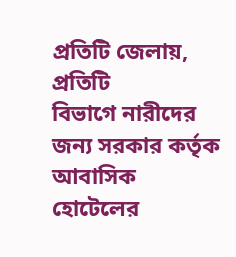প্রতিটি জেলায়, প্রতিটি
বিভাগে নারীদের জন্য সরকার কর্তৃক আবাসিক হোটেলের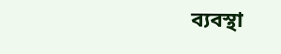ব্যবস্থা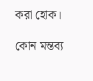করা হোক।

কোন মন্তব্য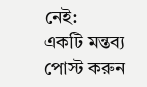নেই:
একটি মন্তব্য পোস্ট করুন